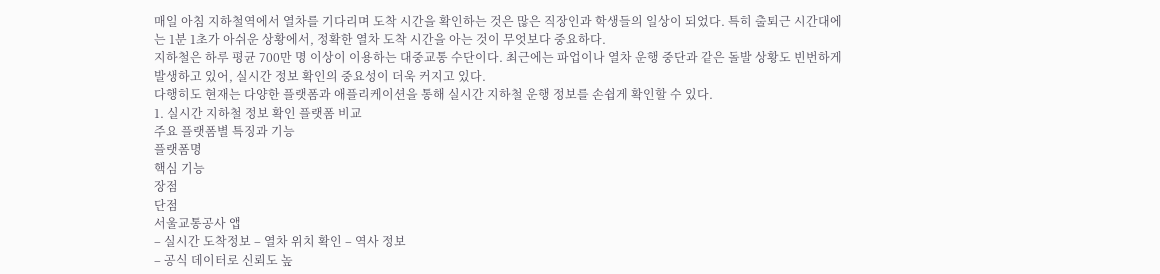매일 아침 지하철역에서 열차를 기다리며 도착 시간을 확인하는 것은 많은 직장인과 학생들의 일상이 되었다. 특히 출퇴근 시간대에는 1분 1초가 아쉬운 상황에서, 정확한 열차 도착 시간을 아는 것이 무엇보다 중요하다.
지하철은 하루 평균 700만 명 이상이 이용하는 대중교통 수단이다. 최근에는 파업이나 열차 운행 중단과 같은 돌발 상황도 빈번하게 발생하고 있어, 실시간 정보 확인의 중요성이 더욱 커지고 있다.
다행히도 현재는 다양한 플랫폼과 애플리케이션을 통해 실시간 지하철 운행 정보를 손쉽게 확인할 수 있다.
1. 실시간 지하철 정보 확인 플랫폼 비교
주요 플랫폼별 특징과 기능
플랫폼명
핵심 기능
장점
단점
서울교통공사 앱
– 실시간 도착정보 – 열차 위치 확인 – 역사 정보
– 공식 데이터로 신뢰도 높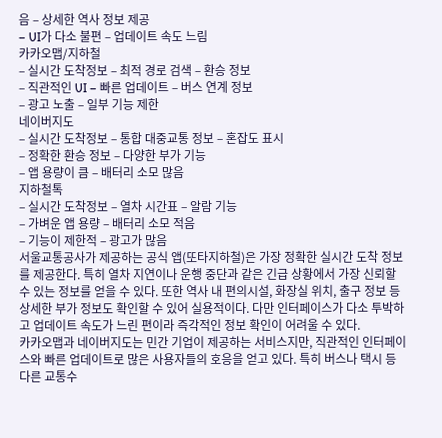음 – 상세한 역사 정보 제공
– UI가 다소 불편 – 업데이트 속도 느림
카카오맵/지하철
– 실시간 도착정보 – 최적 경로 검색 – 환승 정보
– 직관적인 UI – 빠른 업데이트 – 버스 연계 정보
– 광고 노출 – 일부 기능 제한
네이버지도
– 실시간 도착정보 – 통합 대중교통 정보 – 혼잡도 표시
– 정확한 환승 정보 – 다양한 부가 기능
– 앱 용량이 큼 – 배터리 소모 많음
지하철톡
– 실시간 도착정보 – 열차 시간표 – 알람 기능
– 가벼운 앱 용량 – 배터리 소모 적음
– 기능이 제한적 – 광고가 많음
서울교통공사가 제공하는 공식 앱(또타지하철)은 가장 정확한 실시간 도착 정보를 제공한다. 특히 열차 지연이나 운행 중단과 같은 긴급 상황에서 가장 신뢰할 수 있는 정보를 얻을 수 있다. 또한 역사 내 편의시설, 화장실 위치, 출구 정보 등 상세한 부가 정보도 확인할 수 있어 실용적이다. 다만 인터페이스가 다소 투박하고 업데이트 속도가 느린 편이라 즉각적인 정보 확인이 어려울 수 있다.
카카오맵과 네이버지도는 민간 기업이 제공하는 서비스지만, 직관적인 인터페이스와 빠른 업데이트로 많은 사용자들의 호응을 얻고 있다. 특히 버스나 택시 등 다른 교통수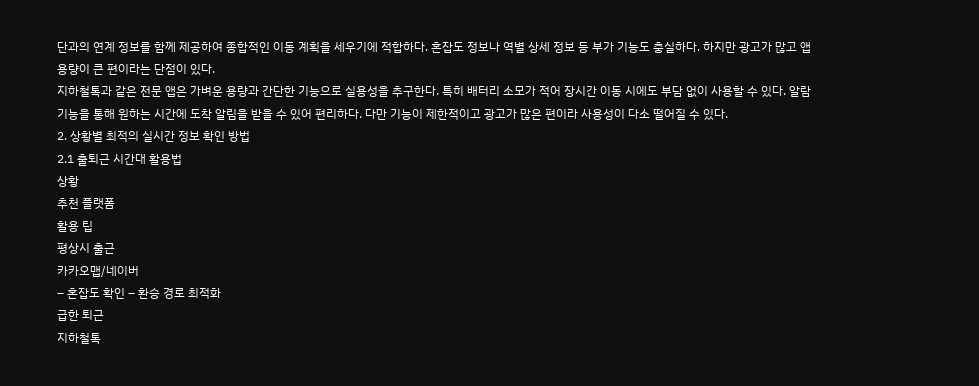단과의 연계 정보를 함께 제공하여 종합적인 이동 계획을 세우기에 적합하다. 혼잡도 정보나 역별 상세 정보 등 부가 기능도 충실하다. 하지만 광고가 많고 앱 용량이 큰 편이라는 단점이 있다.
지하철톡과 같은 전문 앱은 가벼운 용량과 간단한 기능으로 실용성을 추구한다. 특히 배터리 소모가 적어 장시간 이동 시에도 부담 없이 사용할 수 있다. 알람 기능을 통해 원하는 시간에 도착 알림을 받을 수 있어 편리하다. 다만 기능이 제한적이고 광고가 많은 편이라 사용성이 다소 떨어질 수 있다.
2. 상황별 최적의 실시간 정보 확인 방법
2.1 출퇴근 시간대 활용법
상황
추천 플랫폼
활용 팁
평상시 출근
카카오맵/네이버
– 혼잡도 확인 – 환승 경로 최적화
급한 퇴근
지하철톡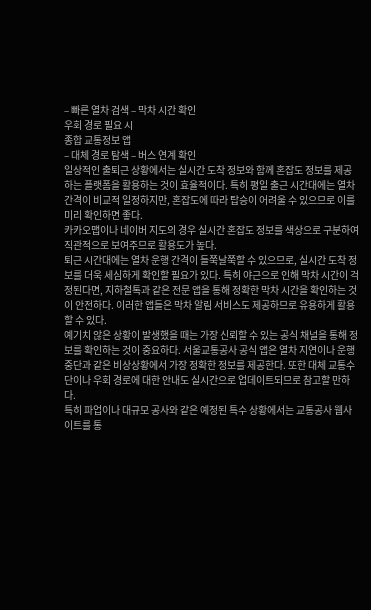– 빠른 열차 검색 – 막차 시간 확인
우회 경로 필요 시
종합 교통정보 앱
– 대체 경로 탐색 – 버스 연계 확인
일상적인 출퇴근 상황에서는 실시간 도착 정보와 함께 혼잡도 정보를 제공하는 플랫폼을 활용하는 것이 효율적이다. 특히 평일 출근 시간대에는 열차 간격이 비교적 일정하지만, 혼잡도에 따라 탑승이 어려울 수 있으므로 이를 미리 확인하면 좋다.
카카오맵이나 네이버 지도의 경우 실시간 혼잡도 정보를 색상으로 구분하여 직관적으로 보여주므로 활용도가 높다.
퇴근 시간대에는 열차 운행 간격이 들쭉날쭉할 수 있으므로, 실시간 도착 정보를 더욱 세심하게 확인할 필요가 있다. 특히 야근으로 인해 막차 시간이 걱정된다면, 지하철톡과 같은 전문 앱을 통해 정확한 막차 시간을 확인하는 것이 안전하다. 이러한 앱들은 막차 알림 서비스도 제공하므로 유용하게 활용할 수 있다.
예기치 않은 상황이 발생했을 때는 가장 신뢰할 수 있는 공식 채널을 통해 정보를 확인하는 것이 중요하다. 서울교통공사 공식 앱은 열차 지연이나 운행 중단과 같은 비상상황에서 가장 정확한 정보를 제공한다. 또한 대체 교통수단이나 우회 경로에 대한 안내도 실시간으로 업데이트되므로 참고할 만하다.
특히 파업이나 대규모 공사와 같은 예정된 특수 상황에서는 교통공사 웹사이트를 통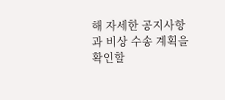해 자세한 공지사항과 비상 수송 계획을 확인할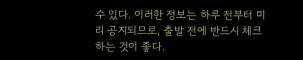수 있다. 이러한 정보는 하루 전부터 미리 공지되므로, 출발 전에 반드시 체크하는 것이 좋다.